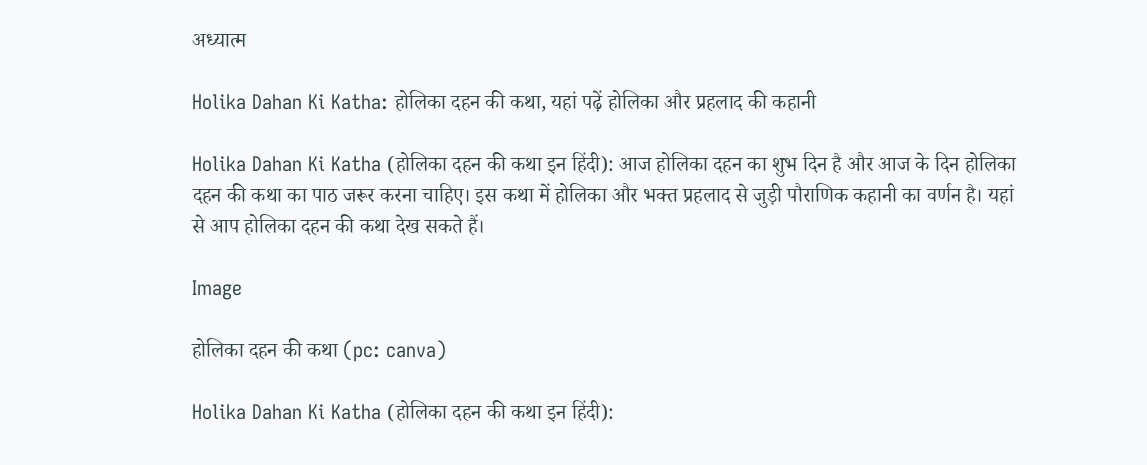अध्यात्म

Holika Dahan Ki Katha: होलिका दहन की कथा, यहां पढ़ें होलिका और प्रहलाद की कहानी

Holika Dahan Ki Katha (होलिका दहन की कथा इन हिंदी): आज होलिका दहन का शुभ दिन है और आज के दिन होलिका दहन की कथा का पाठ जरूर करना चाहिए। इस कथा में होलिका और भक्त प्रहलाद से जुड़ी पौराणिक कहानी का वर्णन है। यहां से आप होलिका दहन की कथा देख सकते हैं।

Image

होलिका दहन की कथा (pc: canva)

Holika Dahan Ki Katha (होलिका दहन की कथा इन हिंदी):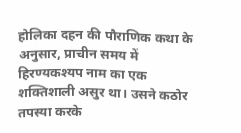होलिका दहन की पौराणिक कथा के अनुसार, प्राचीन समय में हिरण्यकश्यप नाम का एक शक्तिशाली असुर था। उसने कठोर तपस्या करके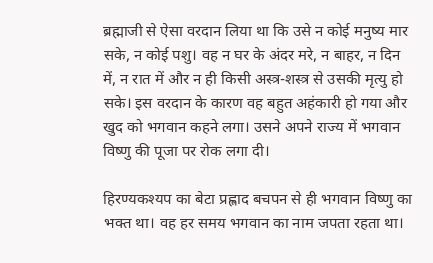ब्रह्माजी से ऐसा वरदान लिया था कि उसे न कोई मनुष्य मार सके, न कोई पशु। वह न घर के अंदर मरे, न बाहर, न दिन में, न रात में और न ही किसी अस्त्र-शस्त्र से उसकी मृत्यु हो सके। इस वरदान के कारण वह बहुत अहंकारी हो गया और खुद को भगवान कहने लगा। उसने अपने राज्य में भगवान विष्णु की पूजा पर रोक लगा दी।

हिरण्यकश्यप का बेटा प्रह्लाद बचपन से ही भगवान विष्णु का भक्त था। वह हर समय भगवान का नाम जपता रहता था।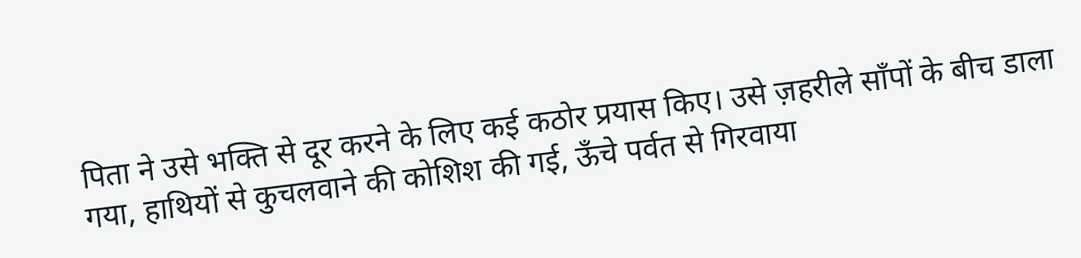पिता ने उसे भक्ति से दूर करने के लिए कई कठोर प्रयास किए। उसे ज़हरीले साँपों के बीच डाला गया, हाथियों से कुचलवाने की कोशिश की गई, ऊँचे पर्वत से गिरवाया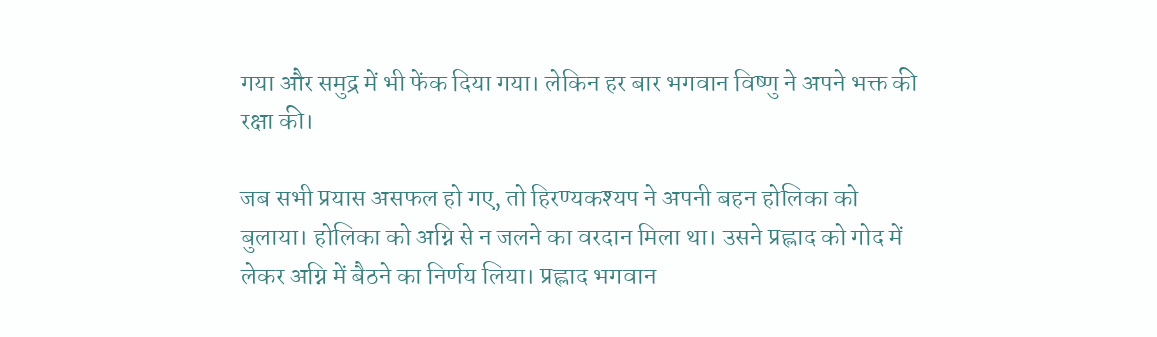गया और समुद्र में भी फेंक दिया गया। लेकिन हर बार भगवान विष्णु ने अपने भक्त की रक्षा की।

जब सभी प्रयास असफल हो गए, तो हिरण्यकश्यप ने अपनी बहन होलिका को बुलाया। होलिका को अग्नि से न जलने का वरदान मिला था। उसने प्रह्लाद को गोद में लेकर अग्नि में बैठने का निर्णय लिया। प्रह्लाद भगवान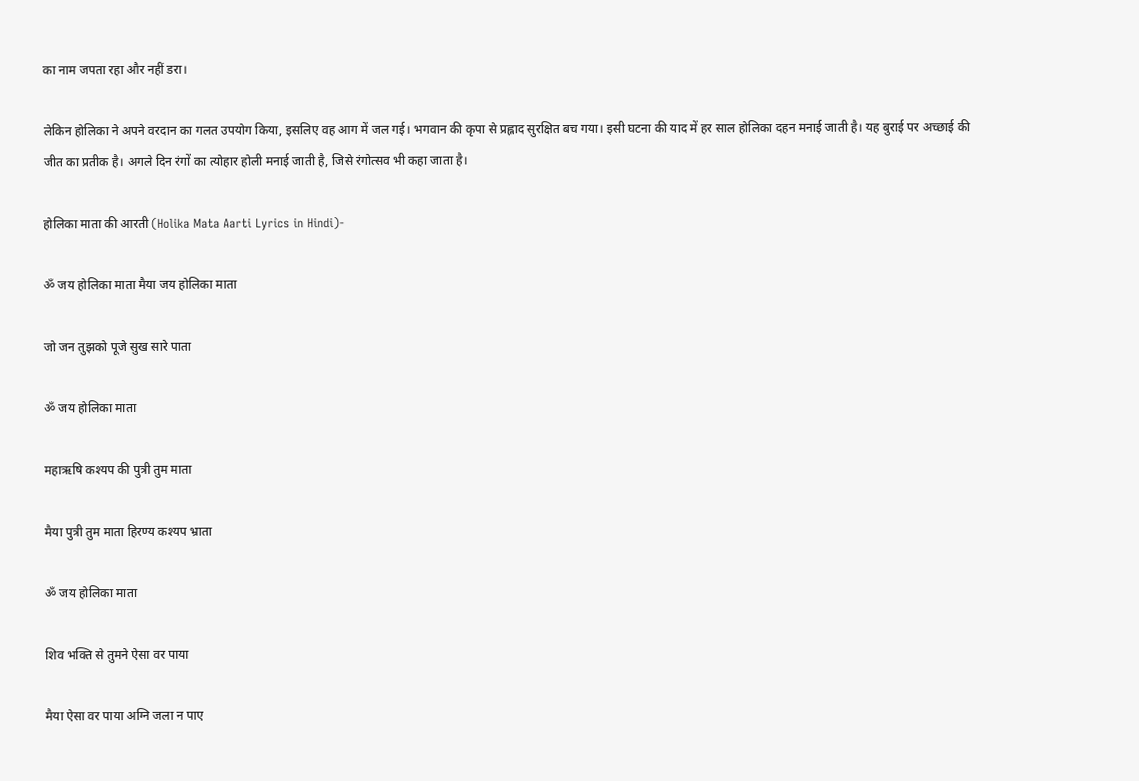का नाम जपता रहा और नहीं डरा।

लेकिन होलिका ने अपने वरदान का गलत उपयोग किया, इसलिए वह आग में जल गई। भगवान की कृपा से प्रह्लाद सुरक्षित बच गया। इसी घटना की याद में हर साल होलिका दहन मनाई जाती है। यह बुराई पर अच्छाई की जीत का प्रतीक है। अगले दिन रंगों का त्योहार होली मनाई जाती है, जिसे रंगोत्सव भी कहा जाता है।

होलिका माता की आरती (Holika Mata Aarti Lyrics in Hindi)-

ॐ जय होलिका माता मैया जय होलिका माता

जो जन तुझको पूजे सुख सारे पाता

ॐ जय होलिका माता

महाऋषि कश्यप की पुत्री तुम माता

मैया पुत्री तुम माता हिरण्य कश्यप भ्राता

ॐ जय होलिका माता

शिव भक्ति से तुमने ऐसा वर पाया

मैया ऐसा वर पाया अग्नि जला न पाए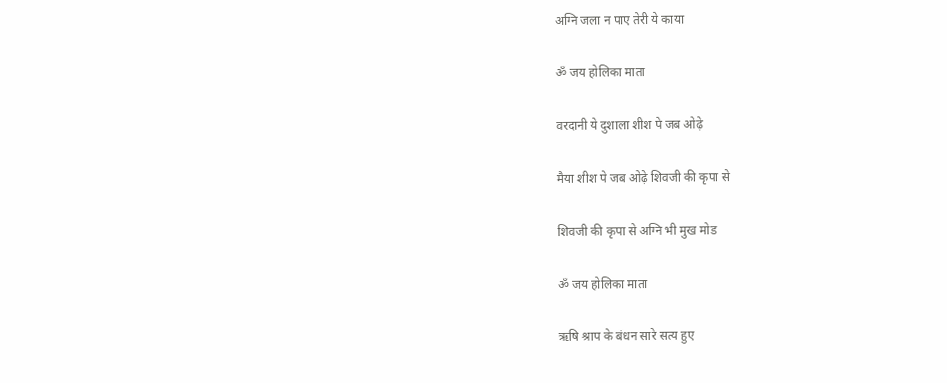अग्नि जला न पाए तेरी ये काया

ॐ जय होलिका माता

वरदानी ये दुशाला शीश पे जब ओढ़े

मैया शीश पे जब ओढ़े शिवजी की कृपा से

शिवजी की कृपा से अग्नि भी मुख मोड

ॐ जय होलिका माता

ऋषि श्राप के बंधन सारे सत्य हुए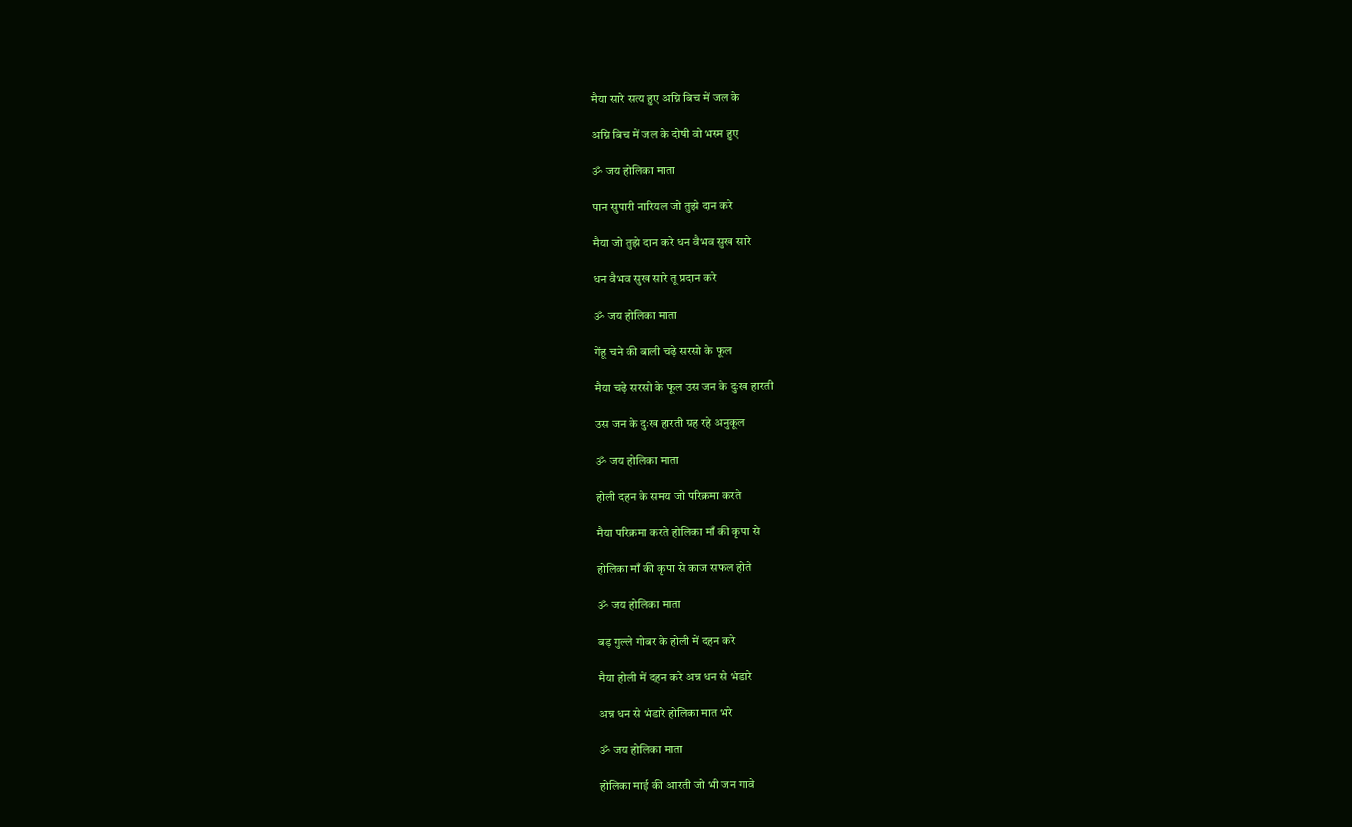मैया सारे सत्य हुए अग्नि बिच में जल के

अग्नि बिच में जल के दोषी वो भस्म हुए

ॐ जय होलिका माता

पान सुपारी नारियल जो तुझे दान करे

मैया जो तुझे दान करे धन वैभव सुख सारे

धन वैभव सुख सारे तू प्रदान करे

ॐ जय होलिका माता

गेंहू चने की बाली चढ़े सरसो के फूल

मैया चढ़े सरसो के फूल उस जन के दुःख हारती

उस जन के दुःख हारती ग्रह रहे अनुकूल

ॐ जय होलिका माता

होली दहन के समय जो परिक्रमा करते

मैया परिक्रमा करते होलिका माँ की कृपा से

होलिका माँ की कृपा से काज सफल होते

ॐ जय होलिका माता

बड़ गुल्ले गोबर के होली में दहन करे

मैया होली में दहन करे अन्न धन से भंडारे

अन्न धन से भंडारे होलिका मात भरे

ॐ जय होलिका माता

होलिका माई की आरती जो भी जन गावे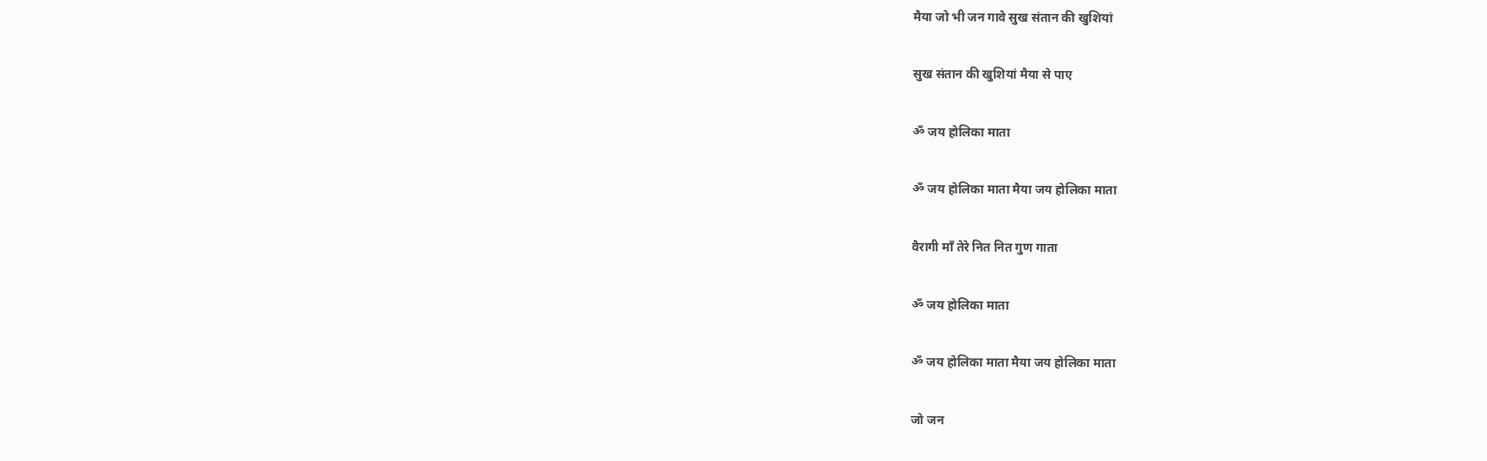मैया जो भी जन गावे सुख संतान की खुशियां

सुख संतान की खुशियां मैया से पाए

ॐ जय होलिका माता

ॐ जय होलिका माता मैया जय होलिका माता

वैरागी माँ तेरे नित नित गुण गाता

ॐ जय होलिका माता

ॐ जय होलिका माता मैया जय होलिका माता

जो जन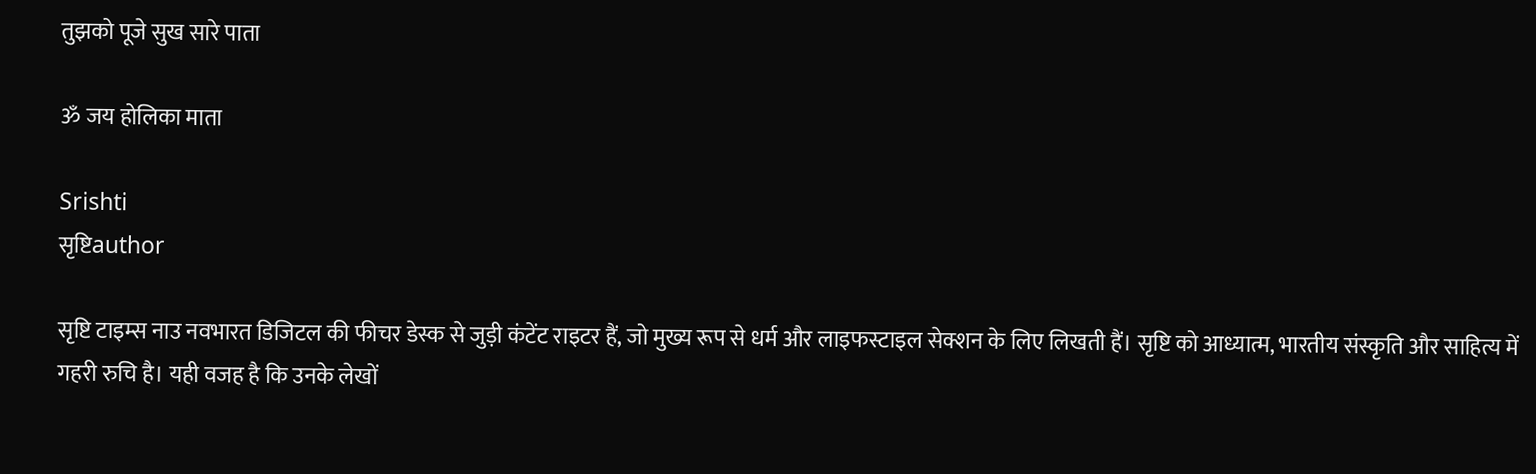तुझको पूजे सुख सारे पाता

ॐ जय होलिका माता

Srishti
सृष्टिauthor

सृष्टि टाइम्स नाउ नवभारत डिजिटल की फीचर डेस्क से जुड़ी कंटेंट राइटर हैं, जो मुख्य रूप से धर्म और लाइफस्टाइल सेक्शन के लिए लिखती हैं। सृष्टि को आध्यात्म, भारतीय संस्कृति और साहित्य में गहरी रुचि है। यही वजह है कि उनके लेखों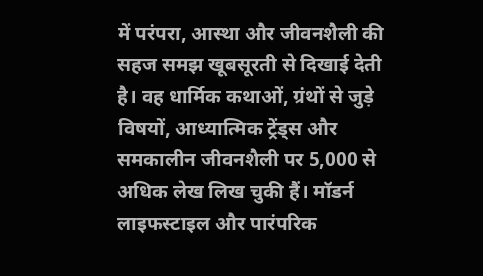में परंपरा, आस्था और जीवनशैली की सहज समझ खूबसूरती से दिखाई देती है। वह धार्मिक कथाओं, ग्रंथों से जुड़े विषयों, आध्यात्मिक ट्रेंड्स और समकालीन जीवनशैली पर 5,000 से अधिक लेख लिख चुकी हैं। मॉडर्न लाइफस्टाइल और पारंपरिक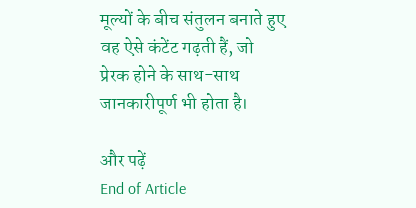मूल्यों के बीच संतुलन बनाते हुए वह ऐसे कंटेंट गढ़ती हैं, जो प्रेरक होने के साथ-साथ जानकारीपूर्ण भी होता है।

और पढ़ें
End of Article